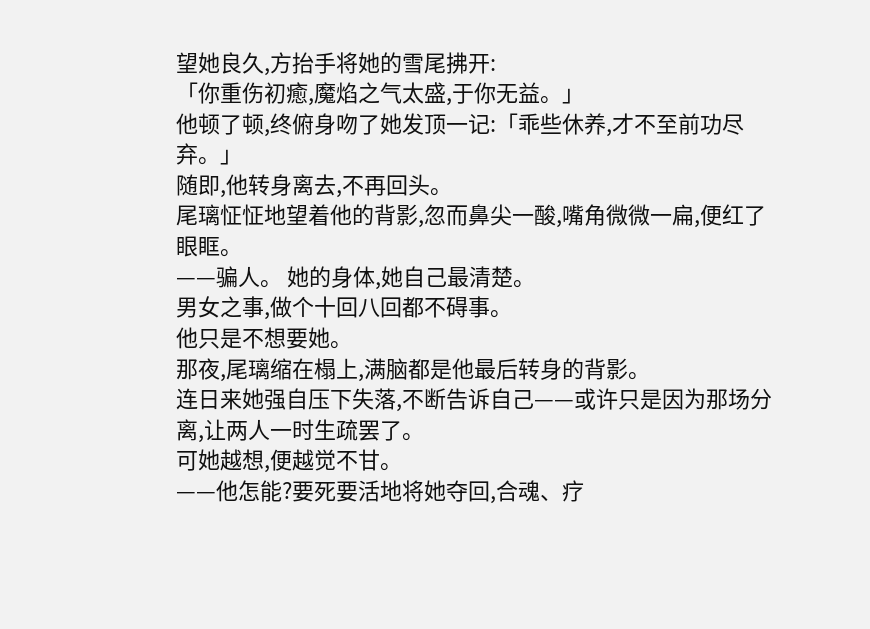望她良久,方抬手将她的雪尾拂开:
「你重伤初癒,魔焰之气太盛,于你无益。」
他顿了顿,终俯身吻了她发顶一记:「乖些休养,才不至前功尽弃。」
随即,他转身离去,不再回头。
尾璃怔怔地望着他的背影,忽而鼻尖一酸,嘴角微微一扁,便红了眼眶。
——骗人。 她的身体,她自己最清楚。
男女之事,做个十回八回都不碍事。
他只是不想要她。
那夜,尾璃缩在榻上,满脑都是他最后转身的背影。
连日来她强自压下失落,不断告诉自己——或许只是因为那场分离,让两人一时生疏罢了。
可她越想,便越觉不甘。
——他怎能?要死要活地将她夺回,合魂、疗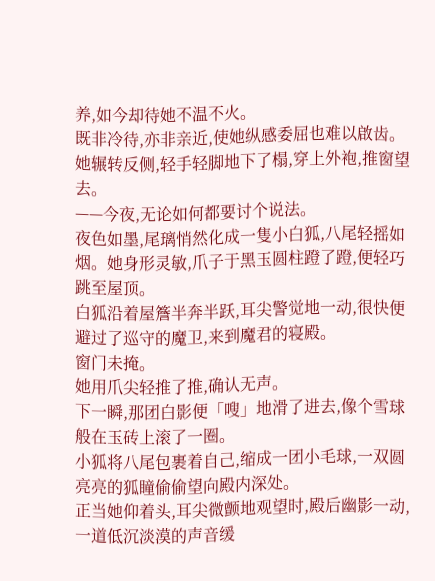养,如今却待她不温不火。
既非冷待,亦非亲近,使她纵感委屈也难以啟齿。
她辗转反侧,轻手轻脚地下了榻,穿上外袍,推窗望去。
——今夜,无论如何都要讨个说法。
夜色如墨,尾璃悄然化成一隻小白狐,八尾轻摇如烟。她身形灵敏,爪子于黑玉圆柱蹬了蹬,便轻巧跳至屋顶。
白狐沿着屋簷半奔半跃,耳尖警觉地一动,很快便避过了巡守的魔卫,来到魔君的寝殿。
窗门未掩。
她用爪尖轻推了推,确认无声。
下一瞬,那团白影便「嗖」地滑了进去,像个雪球般在玉砖上滚了一圈。
小狐将八尾包裹着自己,缩成一团小毛球,一双圆亮亮的狐瞳偷偷望向殿内深处。
正当她仰着头,耳尖微颤地观望时,殿后幽影一动,一道低沉淡漠的声音缓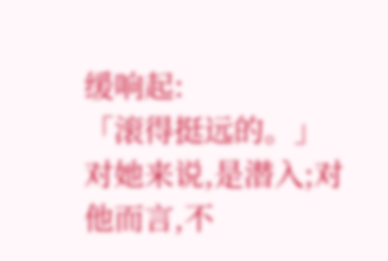缓响起:
「滚得挺远的。」
对她来说,是潜入;对他而言,不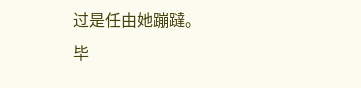过是任由她蹦躂。
毕